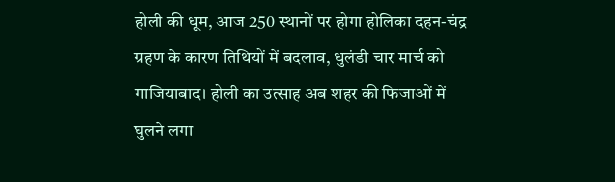होली की धूम, आज 250 स्थानों पर होगा होलिका दहन-चंद्र ग्रहण के कारण तिथियों में बदलाव, धुलंडी चार मार्च को
गाजियाबाद। होली का उत्साह अब शहर की फिजाओं में घुलने लगा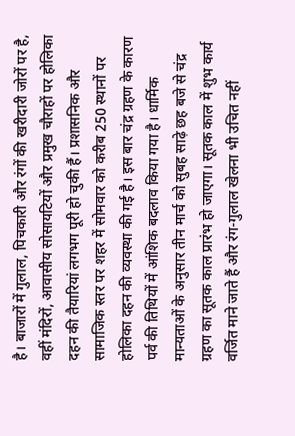है। बाजारों में गुलाल, पिचकारी और रंगों की खरीदारी जोरों पर है, वहीं मंदिरों, आवासीय सोसायटियों और प्रमुख चौराहों पर होलिका दहन की तैयारियां लगभग पूरी हो चुकी हैं। प्रशासनिक और सामाजिक स्तर पर शहर में सोमवार को करीब 250 स्थानों पर होलिका दहन की व्यवस्था की गई है। इस बार चंद्र ग्रहण के कारण पर्व की तिथियों में आंशिक बदलाव किया गया है। धार्मिक मान्यताओं के अनुसार तीन मार्च को सुबह साढ़े छह बजे से चंद्र ग्रहण का सूतक काल प्रारंभ हो जाएगा। सूतक काल में शुभ कार्य वर्जित माने जाते हैं और रंग-गुलाल खेलना भी उचित नहीं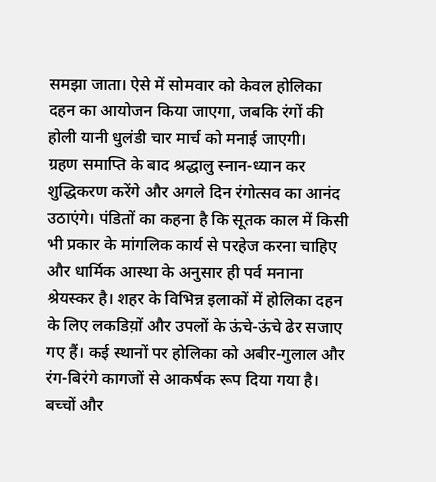समझा जाता। ऐसे में सोमवार को केवल होलिका दहन का आयोजन किया जाएगा, जबकि रंगों की होली यानी धुलंडी चार मार्च को मनाई जाएगी।
ग्रहण समाप्ति के बाद श्रद्धालु स्नान-ध्यान कर शुद्धिकरण करेंगे और अगले दिन रंगोत्सव का आनंद उठाएंगे। पंडितों का कहना है कि सूतक काल में किसी भी प्रकार के मांगलिक कार्य से परहेज करना चाहिए और धार्मिक आस्था के अनुसार ही पर्व मनाना श्रेयस्कर है। शहर के विभिन्न इलाकों में होलिका दहन के लिए लकडिय़ों और उपलों के ऊंचे-ऊंचे ढेर सजाए गए हैं। कई स्थानों पर होलिका को अबीर-गुलाल और रंग-बिरंगे कागजों से आकर्षक रूप दिया गया है। बच्चों और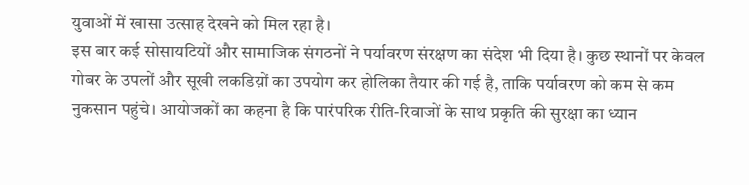युवाओं में खासा उत्साह देखने को मिल रहा है।
इस बार कई सोसायटियों और सामाजिक संगठनों ने पर्यावरण संरक्षण का संदेश भी दिया है। कुछ स्थानों पर केवल गोबर के उपलों और सूखी लकडिय़ों का उपयोग कर होलिका तैयार की गई है, ताकि पर्यावरण को कम से कम नुकसान पहुंचे। आयोजकों का कहना है कि पारंपरिक रीति-रिवाजों के साथ प्रकृति की सुरक्षा का ध्यान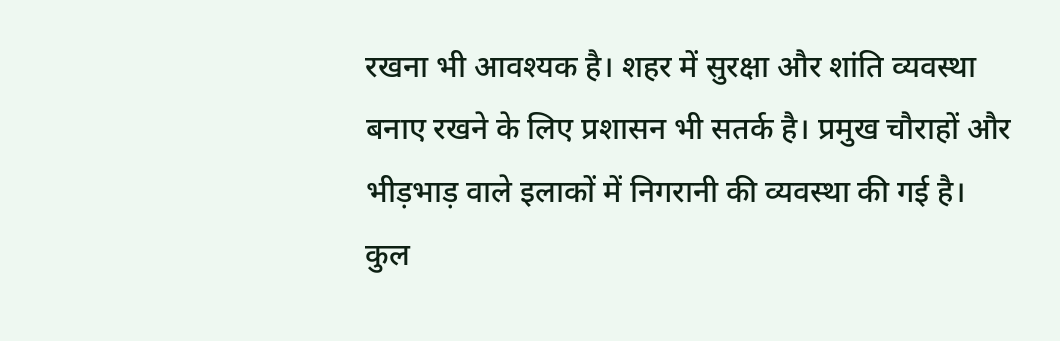रखना भी आवश्यक है। शहर में सुरक्षा और शांति व्यवस्था बनाए रखने के लिए प्रशासन भी सतर्क है। प्रमुख चौराहों और भीड़भाड़ वाले इलाकों में निगरानी की व्यवस्था की गई है। कुल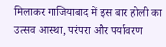मिलाकर गाजियाबाद में इस बार होली का उत्सव आस्था, परंपरा और पर्यावरण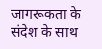जागरूकता के संदेश के साथ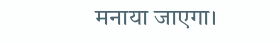मनाया जाएगा।